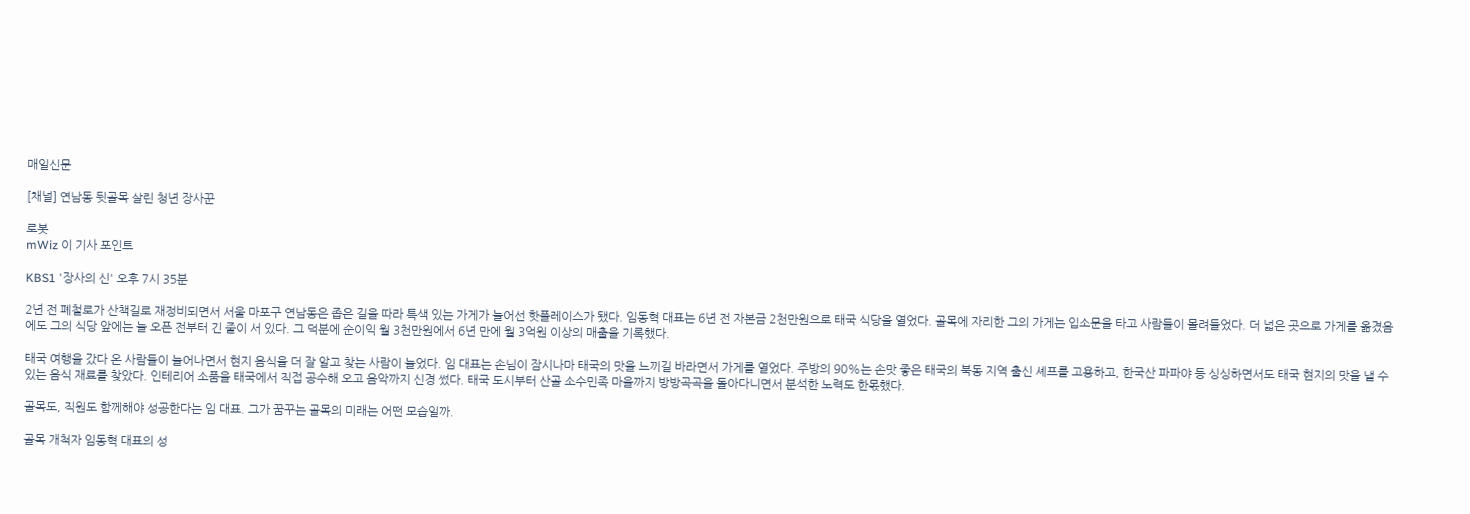매일신문

[채널] 연남동 뒷골목 살린 청년 장사꾼

로봇
mWiz 이 기사 포인트

KBS1 '장사의 신' 오후 7시 35분

2년 전 폐철로가 산책길로 재정비되면서 서울 마포구 연남동은 좁은 길을 따라 특색 있는 가게가 늘어선 핫플레이스가 됐다. 임동혁 대표는 6년 전 자본금 2천만원으로 태국 식당을 열었다. 골목에 자리한 그의 가게는 입소문을 타고 사람들이 몰려들었다. 더 넓은 곳으로 가게를 옮겼음에도 그의 식당 앞에는 늘 오픈 전부터 긴 줄이 서 있다. 그 덕분에 순이익 월 3천만원에서 6년 만에 월 3억원 이상의 매출을 기록했다.

태국 여행을 갔다 온 사람들이 늘어나면서 현지 음식을 더 잘 알고 찾는 사람이 늘었다. 임 대표는 손님이 잠시나마 태국의 맛을 느끼길 바라면서 가게를 열었다. 주방의 90%는 손맛 좋은 태국의 북동 지역 출신 셰프를 고용하고, 한국산 파파야 등 싱싱하면서도 태국 현지의 맛을 낼 수 있는 음식 재료를 찾았다. 인테리어 소품을 태국에서 직접 공수해 오고 음악까지 신경 썼다. 태국 도시부터 산골 소수민족 마을까지 방방곡곡을 돌아다니면서 분석한 노력도 한몫했다.

골목도, 직원도 함께해야 성공한다는 임 대표. 그가 꿈꾸는 골목의 미래는 어떤 모습일까.

골목 개척자 임동혁 대표의 성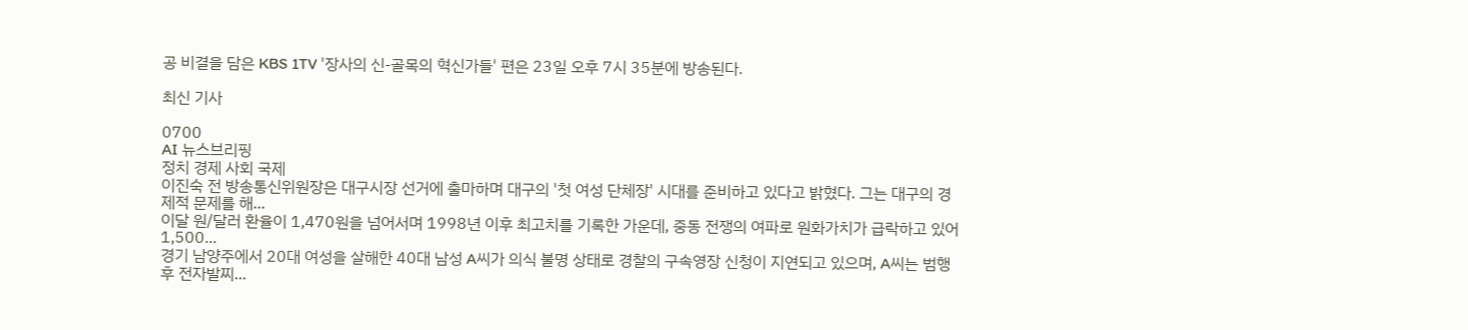공 비결을 담은 KBS 1TV '장사의 신-골목의 혁신가들' 편은 23일 오후 7시 35분에 방송된다.

최신 기사

0700
AI 뉴스브리핑
정치 경제 사회 국제
이진숙 전 방송통신위원장은 대구시장 선거에 출마하며 대구의 '첫 여성 단체장' 시대를 준비하고 있다고 밝혔다. 그는 대구의 경제적 문제를 해...
이달 원/달러 환율이 1,470원을 넘어서며 1998년 이후 최고치를 기록한 가운데, 중동 전쟁의 여파로 원화가치가 급락하고 있어 1,500...
경기 남양주에서 20대 여성을 살해한 40대 남성 A씨가 의식 불명 상태로 경찰의 구속영장 신청이 지연되고 있으며, A씨는 범행 후 전자발찌...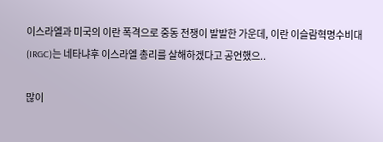이스라엘과 미국의 이란 폭격으로 중동 전쟁이 발발한 가운데, 이란 이슬람혁명수비대(IRGC)는 네타냐후 이스라엘 총리를 살해하겠다고 공언했으..

많이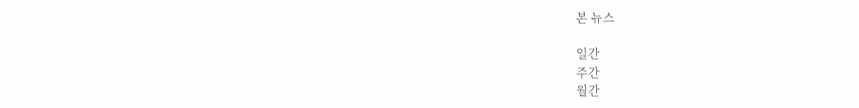본 뉴스

일간
주간
월간